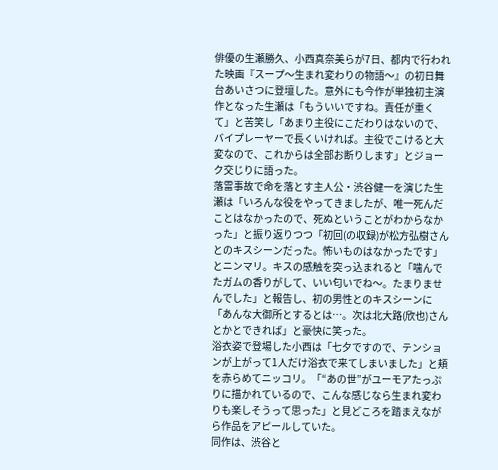俳優の生瀬勝久、小西真奈美らが7日、都内で行われた映画『スープ〜生まれ変わりの物語〜』の初日舞台あいさつに登壇した。意外にも今作が単独初主演作となった生瀬は「もういいですね。責任が重くて」と苦笑し「あまり主役にこだわりはないので、バイプレーヤーで長くいければ。主役でこけると大変なので、これからは全部お断りします」とジョーク交じりに語った。
落雷事故で命を落とす主人公・渋谷健一を演じた生瀬は「いろんな役をやってきましたが、唯一死んだことはなかったので、死ぬということがわからなかった」と振り返りつつ「初回(の収録)が松方弘樹さんとのキスシーンだった。怖いものはなかったです」とニンマリ。キスの感触を突っ込まれると「噛んでたガムの香りがして、いい匂いでね〜。たまりませんでした」と報告し、初の男性とのキスシーンに「あんな大御所とするとは…。次は北大路(欣也)さんとかとできれば」と豪快に笑った。
浴衣姿で登場した小西は「七夕ですので、テンションが上がって1人だけ浴衣で来てしまいました」と頬を赤らめてニッコリ。「“あの世”がユーモアたっぷりに描かれているので、こんな感じなら生まれ変わりも楽しそうって思った」と見どころを踏まえながら作品をアピールしていた。
同作は、渋谷と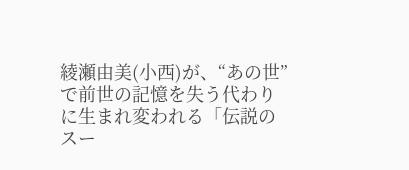綾瀬由美(小西)が、“あの世”で前世の記憶を失う代わりに生まれ変われる「伝説のスー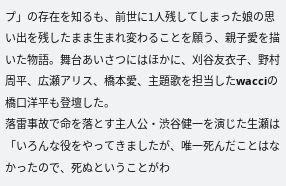プ」の存在を知るも、前世に1人残してしまった娘の思い出を残したまま生まれ変わることを願う、親子愛を描いた物語。舞台あいさつにはほかに、刈谷友衣子、野村周平、広瀬アリス、橋本愛、主題歌を担当したwacciの橋口洋平も登壇した。
落雷事故で命を落とす主人公・渋谷健一を演じた生瀬は「いろんな役をやってきましたが、唯一死んだことはなかったので、死ぬということがわ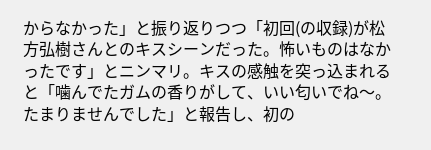からなかった」と振り返りつつ「初回(の収録)が松方弘樹さんとのキスシーンだった。怖いものはなかったです」とニンマリ。キスの感触を突っ込まれると「噛んでたガムの香りがして、いい匂いでね〜。たまりませんでした」と報告し、初の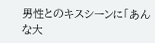男性とのキスシーンに「あんな大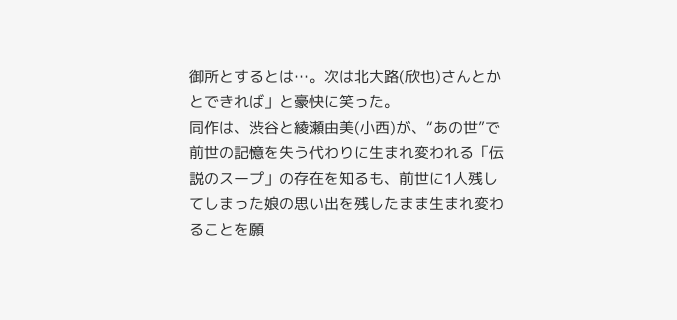御所とするとは…。次は北大路(欣也)さんとかとできれば」と豪快に笑った。
同作は、渋谷と綾瀬由美(小西)が、“あの世”で前世の記憶を失う代わりに生まれ変われる「伝説のスープ」の存在を知るも、前世に1人残してしまった娘の思い出を残したまま生まれ変わることを願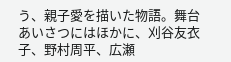う、親子愛を描いた物語。舞台あいさつにはほかに、刈谷友衣子、野村周平、広瀬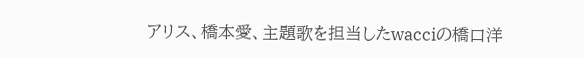アリス、橋本愛、主題歌を担当したwacciの橋口洋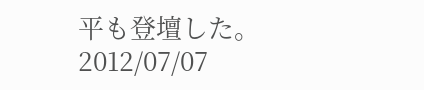平も登壇した。
2012/07/07